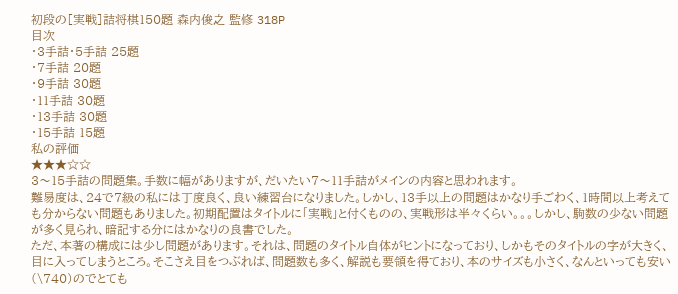初段の[実戦]詰将棋150題 森内俊之 監修 318P
目次
・3手詰・5手詰 25題
・7手詰 20題
・9手詰 30題
・11手詰 30題
・13手詰 30題
・15手詰 15題
私の評価
★★★☆☆
3〜15手詰の問題集。手数に幅がありますが、だいたい7〜11手詰がメインの内容と思われます。
難易度は、24で7級の私には丁度良く、良い練習台になりました。しかし、13手以上の問題はかなり手ごわく、1時間以上考えても分からない問題もありました。初期配置はタイトルに「実戦」と付くものの、実戦形は半々くらい。。。しかし、駒数の少ない問題が多く見られ、暗記する分にはかなりの良書でした。
ただ、本著の構成には少し問題があります。それは、問題のタイトル自体がヒントになっており、しかもそのタイトルの字が大きく、目に入ってしまうところ。そこさえ目をつぶれば、問題数も多く、解説も要領を得ており、本のサイズも小さく、なんといっても安い(\740)のでとても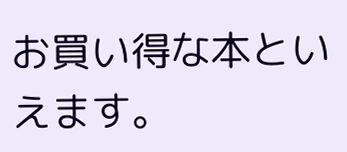お買い得な本といえます。